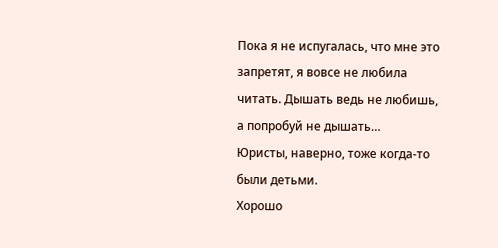Пока я не испугалась, что мне это запретят, я вовсе не любила читать. Дышать ведь не любишь, а попробуй не дышать…
Юристы, наверно, тоже когда-то были детьми.
Хорошо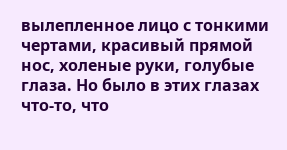вылепленное лицо с тонкими чертами, красивый прямой нос, холеные руки, голубые глаза. Но было в этих глазах что-то, что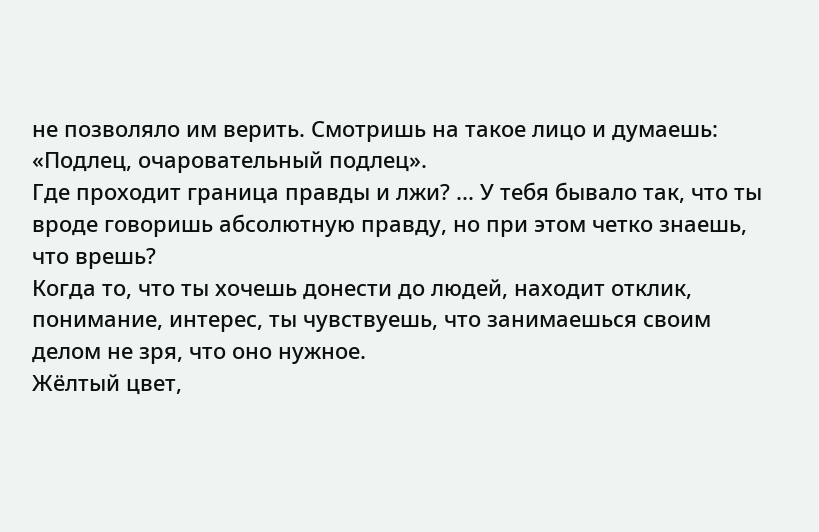не позволяло им верить. Смотришь на такое лицо и думаешь: «Подлец, очаровательный подлец».
Где проходит граница правды и лжи? ... У тебя бывало так, что ты вроде говоришь абсолютную правду, но при этом четко знаешь, что врешь?
Когда то, что ты хочешь донести до людей, находит отклик, понимание, интерес, ты чувствуешь, что занимаешься своим делом не зря, что оно нужное.
Жёлтый цвет,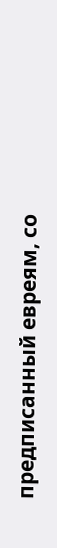предписанный евреям, со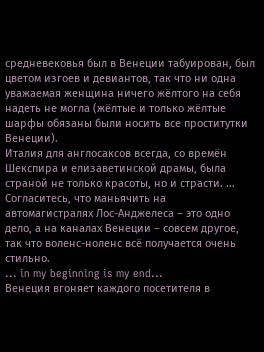средневековья был в Венеции табуирован, был цветом изгоев и девиантов, так что ни одна уважаемая женщина ничего жёлтого на себя надеть не могла (жёлтые и только жёлтые шарфы обязаны были носить все проститутки Венеции).
Италия для англосаксов всегда, со времён Шекспира и елизаветинской драмы, была страной не только красоты, но и страсти. ... Согласитесь, что маньячить на автомагистралях Лос-Анджелеса – это одно дело, а на каналах Венеции – совсем другое, так что воленс-ноленс всё получается очень стильно.
... in my beginning is my end...
Венеция вгоняет каждого посетителя в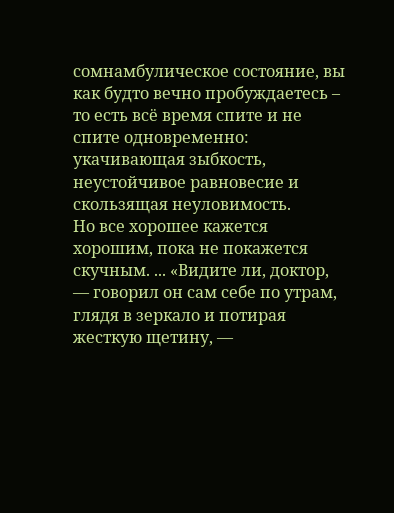сомнамбулическое состояние, вы как будто вечно пробуждаетесь – то есть всё время спите и не спите одновременно: укачивающая зыбкость, неустойчивое равновесие и скользящая неуловимость.
Но все хорошее кажется хорошим, пока не покажется скучным. ... «Видите ли, доктор, — говорил он сам себе по утрам, глядя в зеркало и потирая жесткую щетину, —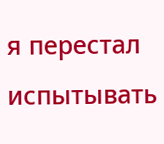я перестал испытывать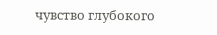чувство глубокого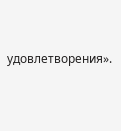удовлетворения».